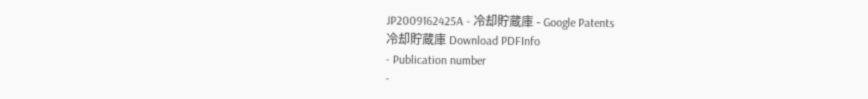JP2009162425A - 冷却貯蔵庫 - Google Patents
冷却貯蔵庫 Download PDFInfo
- Publication number
-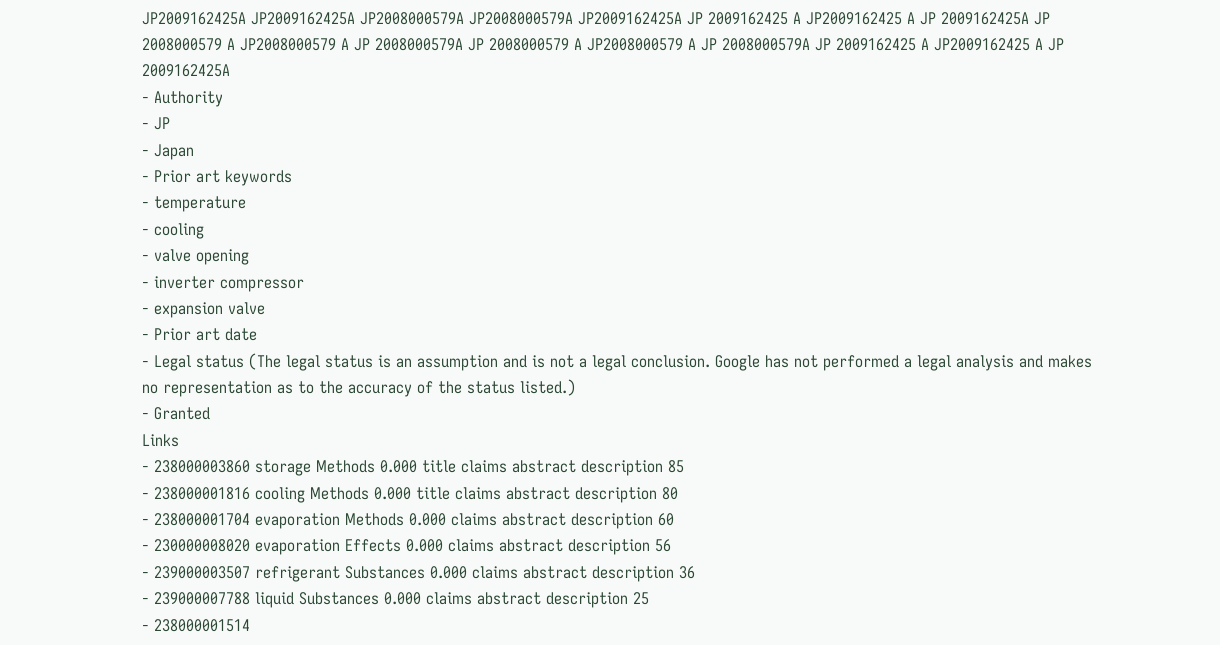JP2009162425A JP2009162425A JP2008000579A JP2008000579A JP2009162425A JP 2009162425 A JP2009162425 A JP 2009162425A JP 2008000579 A JP2008000579 A JP 2008000579A JP 2008000579 A JP2008000579 A JP 2008000579A JP 2009162425 A JP2009162425 A JP 2009162425A
- Authority
- JP
- Japan
- Prior art keywords
- temperature
- cooling
- valve opening
- inverter compressor
- expansion valve
- Prior art date
- Legal status (The legal status is an assumption and is not a legal conclusion. Google has not performed a legal analysis and makes no representation as to the accuracy of the status listed.)
- Granted
Links
- 238000003860 storage Methods 0.000 title claims abstract description 85
- 238000001816 cooling Methods 0.000 title claims abstract description 80
- 238000001704 evaporation Methods 0.000 claims abstract description 60
- 230000008020 evaporation Effects 0.000 claims abstract description 56
- 239000003507 refrigerant Substances 0.000 claims abstract description 36
- 239000007788 liquid Substances 0.000 claims abstract description 25
- 238000001514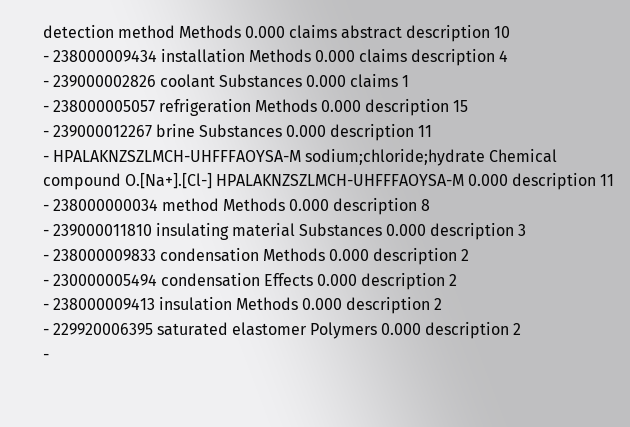detection method Methods 0.000 claims abstract description 10
- 238000009434 installation Methods 0.000 claims description 4
- 239000002826 coolant Substances 0.000 claims 1
- 238000005057 refrigeration Methods 0.000 description 15
- 239000012267 brine Substances 0.000 description 11
- HPALAKNZSZLMCH-UHFFFAOYSA-M sodium;chloride;hydrate Chemical compound O.[Na+].[Cl-] HPALAKNZSZLMCH-UHFFFAOYSA-M 0.000 description 11
- 238000000034 method Methods 0.000 description 8
- 239000011810 insulating material Substances 0.000 description 3
- 238000009833 condensation Methods 0.000 description 2
- 230000005494 condensation Effects 0.000 description 2
- 238000009413 insulation Methods 0.000 description 2
- 229920006395 saturated elastomer Polymers 0.000 description 2
-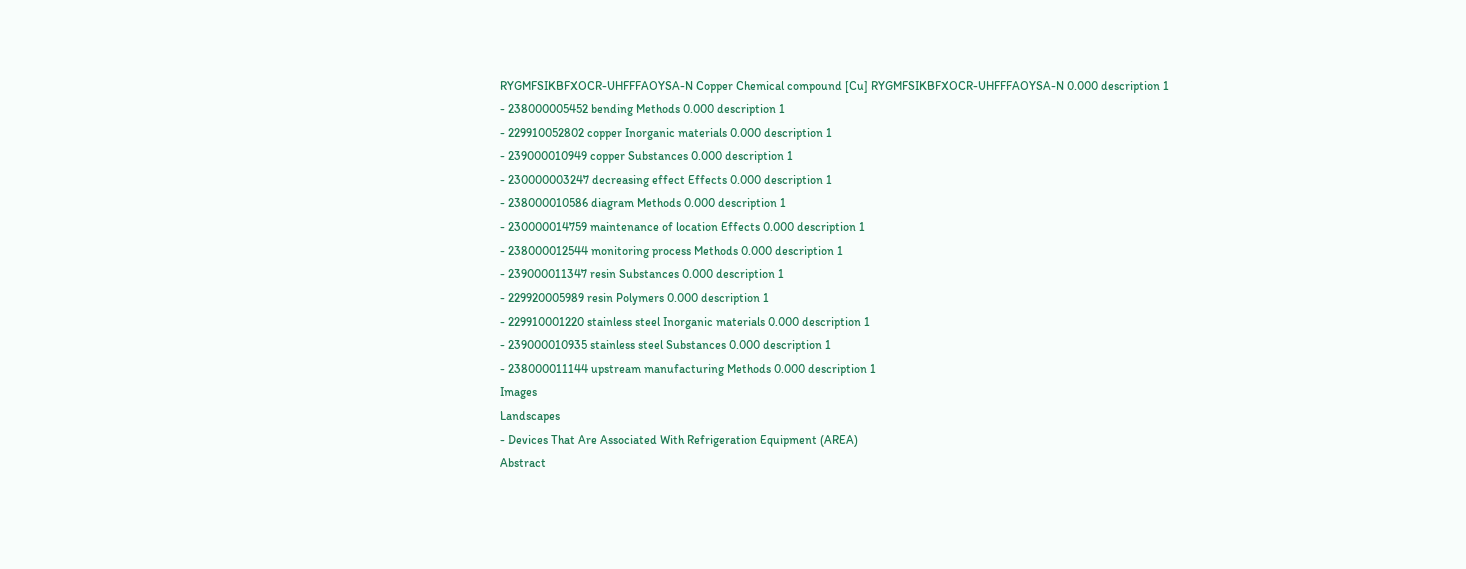RYGMFSIKBFXOCR-UHFFFAOYSA-N Copper Chemical compound [Cu] RYGMFSIKBFXOCR-UHFFFAOYSA-N 0.000 description 1
- 238000005452 bending Methods 0.000 description 1
- 229910052802 copper Inorganic materials 0.000 description 1
- 239000010949 copper Substances 0.000 description 1
- 230000003247 decreasing effect Effects 0.000 description 1
- 238000010586 diagram Methods 0.000 description 1
- 230000014759 maintenance of location Effects 0.000 description 1
- 238000012544 monitoring process Methods 0.000 description 1
- 239000011347 resin Substances 0.000 description 1
- 229920005989 resin Polymers 0.000 description 1
- 229910001220 stainless steel Inorganic materials 0.000 description 1
- 239000010935 stainless steel Substances 0.000 description 1
- 238000011144 upstream manufacturing Methods 0.000 description 1
Images
Landscapes
- Devices That Are Associated With Refrigeration Equipment (AREA)
Abstract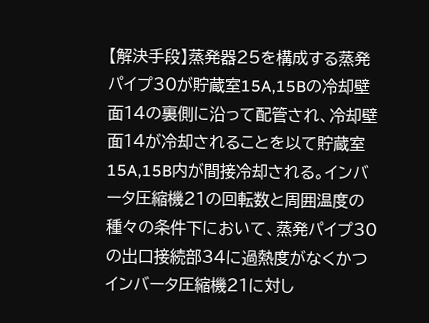【解決手段】蒸発器25を構成する蒸発パイプ30が貯蔵室15A,15Bの冷却壁面14の裏側に沿って配管され、冷却壁面14が冷却されることを以て貯蔵室15A,15B内が間接冷却される。インバータ圧縮機21の回転数と周囲温度の種々の条件下において、蒸発パイプ30の出口接続部34に過熱度がなくかつインバータ圧縮機21に対し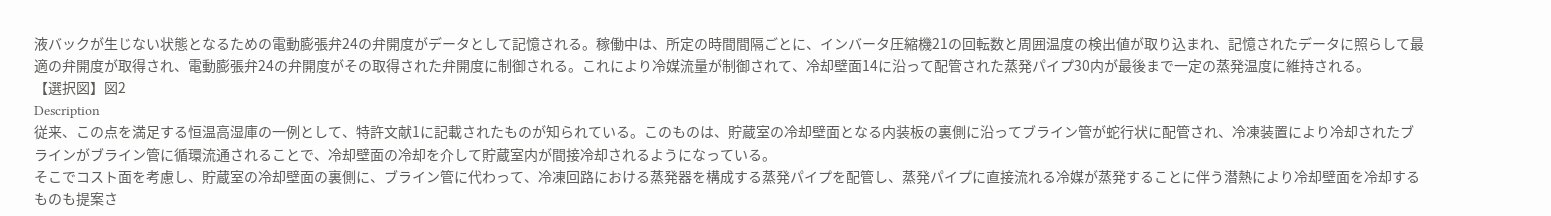液バックが生じない状態となるための電動膨張弁24の弁開度がデータとして記憶される。稼働中は、所定の時間間隔ごとに、インバータ圧縮機21の回転数と周囲温度の検出値が取り込まれ、記憶されたデータに照らして最適の弁開度が取得され、電動膨張弁24の弁開度がその取得された弁開度に制御される。これにより冷媒流量が制御されて、冷却壁面14に沿って配管された蒸発パイプ30内が最後まで一定の蒸発温度に維持される。
【選択図】図2
Description
従来、この点を満足する恒温高湿庫の一例として、特許文献1に記載されたものが知られている。このものは、貯蔵室の冷却壁面となる内装板の裏側に沿ってブライン管が蛇行状に配管され、冷凍装置により冷却されたブラインがブライン管に循環流通されることで、冷却壁面の冷却を介して貯蔵室内が間接冷却されるようになっている。
そこでコスト面を考慮し、貯蔵室の冷却壁面の裏側に、ブライン管に代わって、冷凍回路における蒸発器を構成する蒸発パイプを配管し、蒸発パイプに直接流れる冷媒が蒸発することに伴う潜熱により冷却壁面を冷却するものも提案さ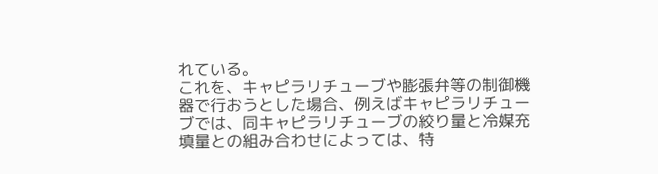れている。
これを、キャピラリチューブや膨張弁等の制御機器で行おうとした場合、例えばキャピラリチューブでは、同キャピラリチューブの絞り量と冷媒充填量との組み合わせによっては、特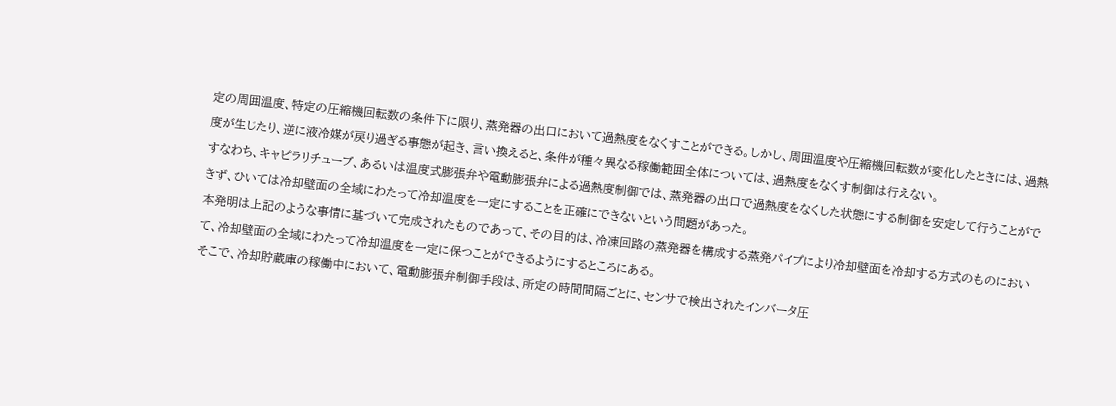定の周囲温度、特定の圧縮機回転数の条件下に限り、蒸発器の出口において過熱度をなくすことができる。しかし、周囲温度や圧縮機回転数が変化したときには、過熱度が生じたり、逆に液冷媒が戻り過ぎる事態が起き、言い換えると、条件が種々異なる稼働範囲全体については、過熱度をなくす制御は行えない。
すなわち、キャピラリチューブ、あるいは温度式膨張弁や電動膨張弁による過熱度制御では、蒸発器の出口で過熱度をなくした状態にする制御を安定して行うことができず、ひいては冷却壁面の全域にわたって冷却温度を一定にすることを正確にできないという問題があった。
本発明は上記のような事情に基づいて完成されたものであって、その目的は、冷凍回路の蒸発器を構成する蒸発パイプにより冷却壁面を冷却する方式のものにおいて、冷却壁面の全域にわたって冷却温度を一定に保つことができるようにするところにある。
そこで、冷却貯蔵庫の稼働中において、電動膨張弁制御手段は、所定の時間間隔ごとに、センサで検出されたインバータ圧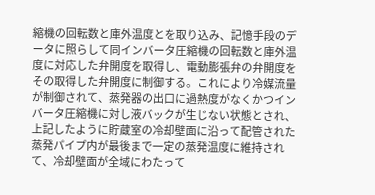縮機の回転数と庫外温度とを取り込み、記憶手段のデータに照らして同インバータ圧縮機の回転数と庫外温度に対応した弁開度を取得し、電動膨張弁の弁開度をその取得した弁開度に制御する。これにより冷媒流量が制御されて、蒸発器の出口に過熱度がなくかつインバータ圧縮機に対し液バックが生じない状態とされ、上記したように貯蔵室の冷却壁面に沿って配管された蒸発パイプ内が最後まで一定の蒸発温度に維持されて、冷却壁面が全域にわたって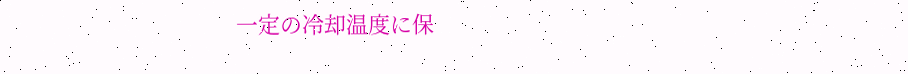一定の冷却温度に保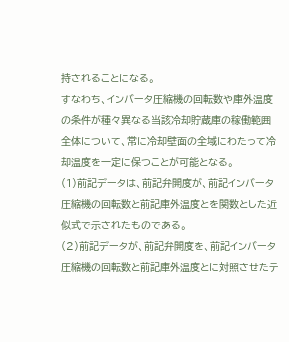持されることになる。
すなわち、インバータ圧縮機の回転数や庫外温度の条件が種々異なる当該冷却貯蔵庫の稼働範囲全体について、常に冷却壁面の全域にわたって冷却温度を一定に保つことが可能となる。
(1)前記データは、前記弁開度が、前記インバータ圧縮機の回転数と前記庫外温度とを関数とした近似式で示されたものである。
(2)前記データが、前記弁開度を、前記インバータ圧縮機の回転数と前記庫外温度とに対照させたテ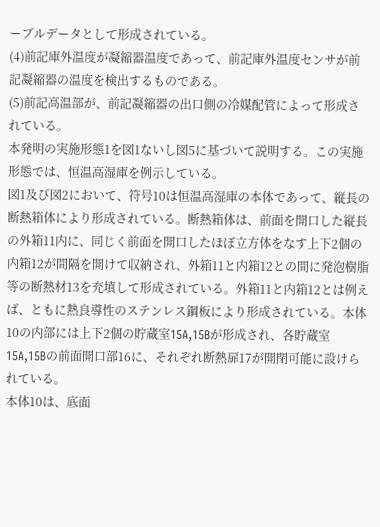ーブルデータとして形成されている。
(4)前記庫外温度が凝縮器温度であって、前記庫外温度センサが前記凝縮器の温度を検出するものである。
(5)前記高温部が、前記凝縮器の出口側の冷媒配管によって形成されている。
本発明の実施形態1を図1ないし図5に基づいて説明する。この実施形態では、恒温高湿庫を例示している。
図1及び図2において、符号10は恒温高湿庫の本体であって、縦長の断熱箱体により形成されている。断熱箱体は、前面を開口した縦長の外箱11内に、同じく前面を開口したほぼ立方体をなす上下2個の内箱12が間隔を開けて収納され、外箱11と内箱12との間に発泡樹脂等の断熱材13を充填して形成されている。外箱11と内箱12とは例えば、ともに熱良導性のステンレス鋼板により形成されている。本体10の内部には上下2個の貯蔵室15A,15Bが形成され、各貯蔵室15A,15Bの前面開口部16に、それぞれ断熱扉17が開閉可能に設けられている。
本体10は、底面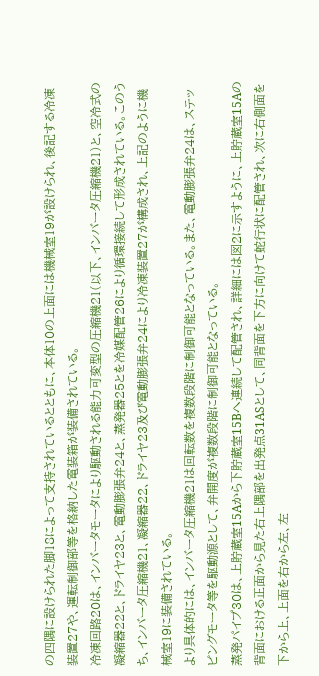の四隅に設けられた脚18によって支持されているとともに、本体10の上面には機械室19が設けられ、後記する冷凍装置27や、運転制御部等を格納した電装箱が装備されている。
冷凍回路20は、インバータモータにより駆動される能力可変型の圧縮機21(以下、インバータ圧縮機21)と、空冷式の凝縮器22と、ドライヤ23と、電動膨張弁24と、蒸発器25とを冷媒配管26により循環接続して形成されている。このうち、インバータ圧縮機21、凝縮器22、ドライヤ23及び電動膨張弁24により冷凍装置27が構成され、上記のように機械室19に装備されている。
より具体的には、インバータ圧縮機21は回転数を複数段階に制御可能となっている。また、電動膨張弁24は、ステッピングモータ等を駆動源として、弁開度が複数段階に制御可能となっている。
蒸発パイプ30は、上貯蔵室15Aから下貯蔵室15Bへ連続して配管され、詳細には図2に示すように、上貯蔵室15Aの背面における正面から見た右上隅部を出発点31ASとして、同背面を下方に向けて蛇行状に配管され、次に右側面を下から上、上面を右から左、左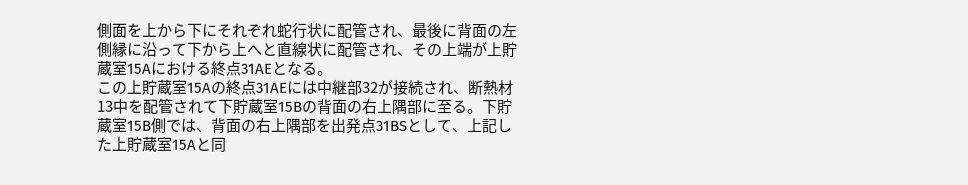側面を上から下にそれぞれ蛇行状に配管され、最後に背面の左側縁に沿って下から上へと直線状に配管され、その上端が上貯蔵室15Aにおける終点31AEとなる。
この上貯蔵室15Aの終点31AEには中継部32が接続され、断熱材13中を配管されて下貯蔵室15Bの背面の右上隅部に至る。下貯蔵室15B側では、背面の右上隅部を出発点31BSとして、上記した上貯蔵室15Aと同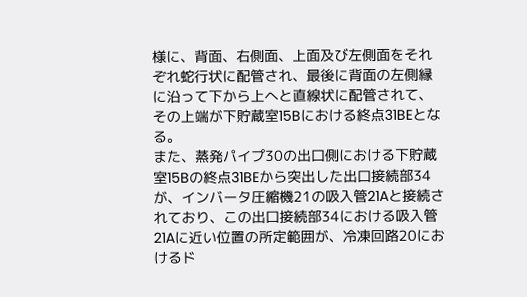様に、背面、右側面、上面及び左側面をそれぞれ蛇行状に配管され、最後に背面の左側縁に沿って下から上へと直線状に配管されて、その上端が下貯蔵室15Bにおける終点31BEとなる。
また、蒸発パイプ30の出口側における下貯蔵室15Bの終点31BEから突出した出口接続部34が、インバータ圧縮機21の吸入管21Aと接続されており、この出口接続部34における吸入管21Aに近い位置の所定範囲が、冷凍回路20におけるド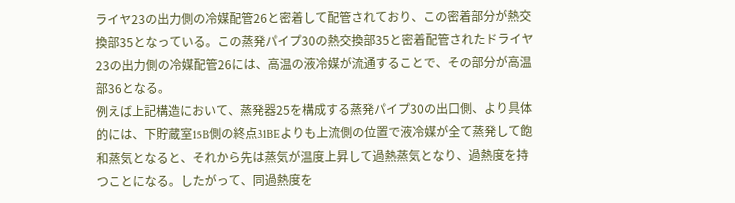ライヤ23の出力側の冷媒配管26と密着して配管されており、この密着部分が熱交換部35となっている。この蒸発パイプ30の熱交換部35と密着配管されたドライヤ23の出力側の冷媒配管26には、高温の液冷媒が流通することで、その部分が高温部36となる。
例えば上記構造において、蒸発器25を構成する蒸発パイプ30の出口側、より具体的には、下貯蔵室15B側の終点31BEよりも上流側の位置で液冷媒が全て蒸発して飽和蒸気となると、それから先は蒸気が温度上昇して過熱蒸気となり、過熱度を持つことになる。したがって、同過熱度を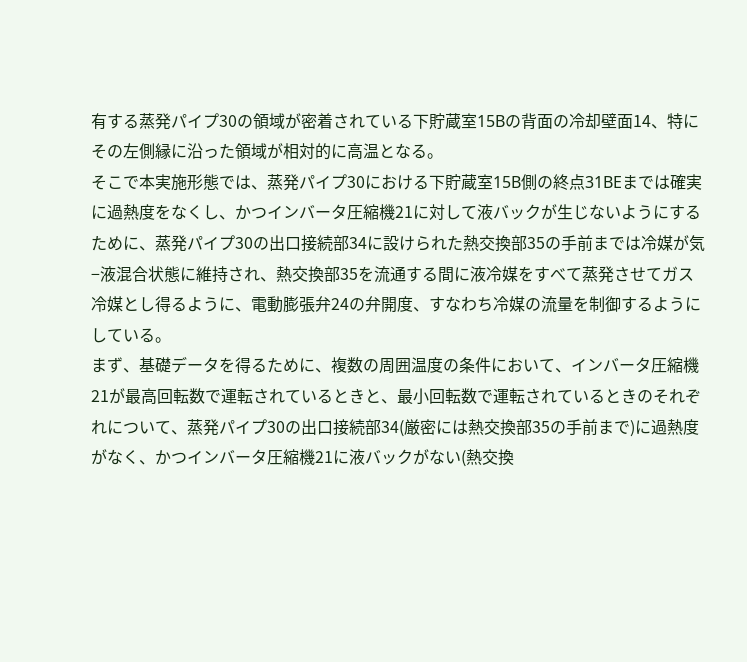有する蒸発パイプ30の領域が密着されている下貯蔵室15Bの背面の冷却壁面14、特にその左側縁に沿った領域が相対的に高温となる。
そこで本実施形態では、蒸発パイプ30における下貯蔵室15B側の終点31BEまでは確実に過熱度をなくし、かつインバータ圧縮機21に対して液バックが生じないようにするために、蒸発パイプ30の出口接続部34に設けられた熱交換部35の手前までは冷媒が気−液混合状態に維持され、熱交換部35を流通する間に液冷媒をすべて蒸発させてガス冷媒とし得るように、電動膨張弁24の弁開度、すなわち冷媒の流量を制御するようにしている。
まず、基礎データを得るために、複数の周囲温度の条件において、インバータ圧縮機21が最高回転数で運転されているときと、最小回転数で運転されているときのそれぞれについて、蒸発パイプ30の出口接続部34(厳密には熱交換部35の手前まで)に過熱度がなく、かつインバータ圧縮機21に液バックがない(熱交換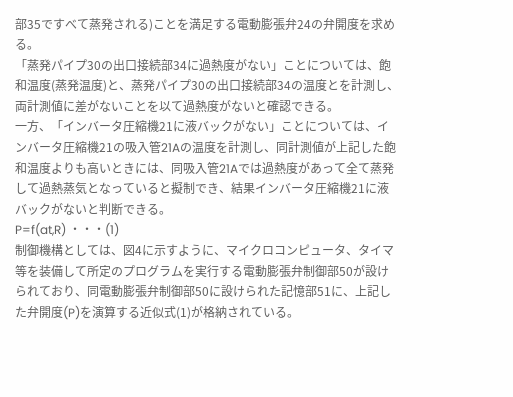部35ですべて蒸発される)ことを満足する電動膨張弁24の弁開度を求める。
「蒸発パイプ30の出口接続部34に過熱度がない」ことについては、飽和温度(蒸発温度)と、蒸発パイプ30の出口接続部34の温度とを計測し、両計測値に差がないことを以て過熱度がないと確認できる。
一方、「インバータ圧縮機21に液バックがない」ことについては、インバータ圧縮機21の吸入管21Aの温度を計測し、同計測値が上記した飽和温度よりも高いときには、同吸入管21Aでは過熱度があって全て蒸発して過熱蒸気となっていると擬制でき、結果インバータ圧縮機21に液バックがないと判断できる。
P=f(at,R) ・・・(1)
制御機構としては、図4に示すように、マイクロコンピュータ、タイマ等を装備して所定のプログラムを実行する電動膨張弁制御部50が設けられており、同電動膨張弁制御部50に設けられた記憶部51に、上記した弁開度(P)を演算する近似式(1)が格納されている。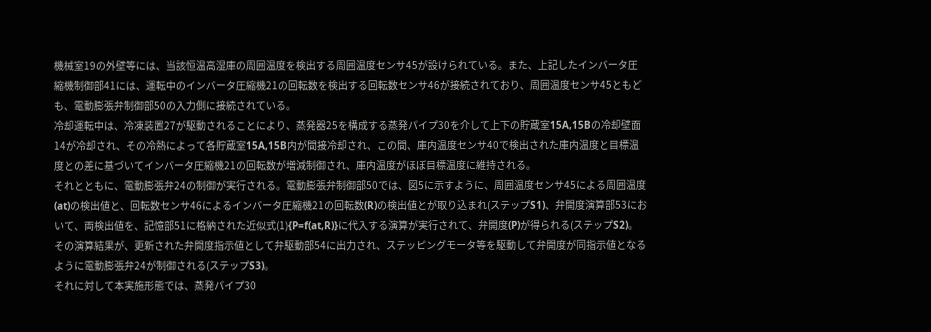機械室19の外壁等には、当該恒温高湿庫の周囲温度を検出する周囲温度センサ45が設けられている。また、上記したインバータ圧縮機制御部41には、運転中のインバータ圧縮機21の回転数を検出する回転数センサ46が接続されており、周囲温度センサ45ともども、電動膨張弁制御部50の入力側に接続されている。
冷却運転中は、冷凍装置27が駆動されることにより、蒸発器25を構成する蒸発パイプ30を介して上下の貯蔵室15A,15Bの冷却壁面14が冷却され、その冷熱によって各貯蔵室15A,15B内が間接冷却され、この間、庫内温度センサ40で検出された庫内温度と目標温度との差に基づいてインバータ圧縮機21の回転数が増減制御され、庫内温度がほぼ目標温度に維持される。
それとともに、電動膨張弁24の制御が実行される。電動膨張弁制御部50では、図5に示すように、周囲温度センサ45による周囲温度(at)の検出値と、回転数センサ46によるインバータ圧縮機21の回転数(R)の検出値とが取り込まれ(ステップS1)、弁開度演算部53において、両検出値を、記憶部51に格納された近似式(1){P=f(at,R)}に代入する演算が実行されて、弁開度(P)が得られる(ステップS2)。その演算結果が、更新された弁開度指示値として弁駆動部54に出力され、ステッピングモータ等を駆動して弁開度が同指示値となるように電動膨張弁24が制御される(ステップS3)。
それに対して本実施形態では、蒸発パイプ30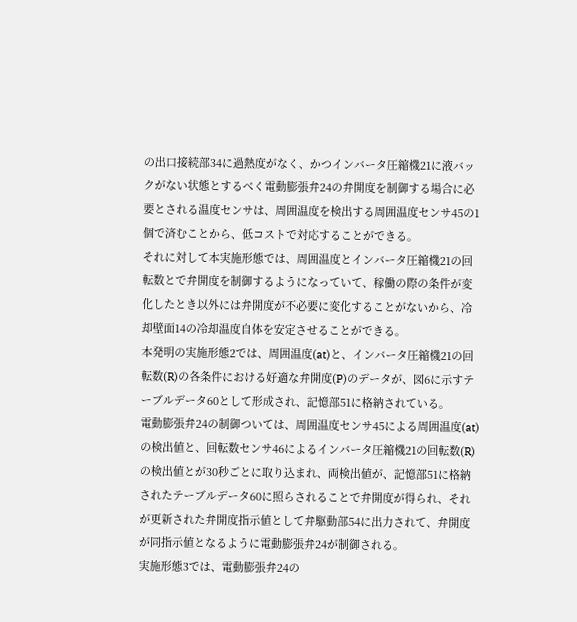の出口接続部34に過熱度がなく、かつインバータ圧縮機21に液バックがない状態とするべく電動膨張弁24の弁開度を制御する場合に必要とされる温度センサは、周囲温度を検出する周囲温度センサ45の1個で済むことから、低コストで対応することができる。
それに対して本実施形態では、周囲温度とインバータ圧縮機21の回転数とで弁開度を制御するようになっていて、稼働の際の条件が変化したとき以外には弁開度が不必要に変化することがないから、冷却壁面14の冷却温度自体を安定させることができる。
本発明の実施形態2では、周囲温度(at)と、インバータ圧縮機21の回転数(R)の各条件における好適な弁開度(P)のデータが、図6に示すテーブルデータ60として形成され、記憶部51に格納されている。
電動膨張弁24の制御ついては、周囲温度センサ45による周囲温度(at)の検出値と、回転数センサ46によるインバータ圧縮機21の回転数(R)の検出値とが30秒ごとに取り込まれ、両検出値が、記憶部51に格納されたテーブルデータ60に照らされることで弁開度が得られ、それが更新された弁開度指示値として弁駆動部54に出力されて、弁開度が同指示値となるように電動膨張弁24が制御される。
実施形態3では、電動膨張弁24の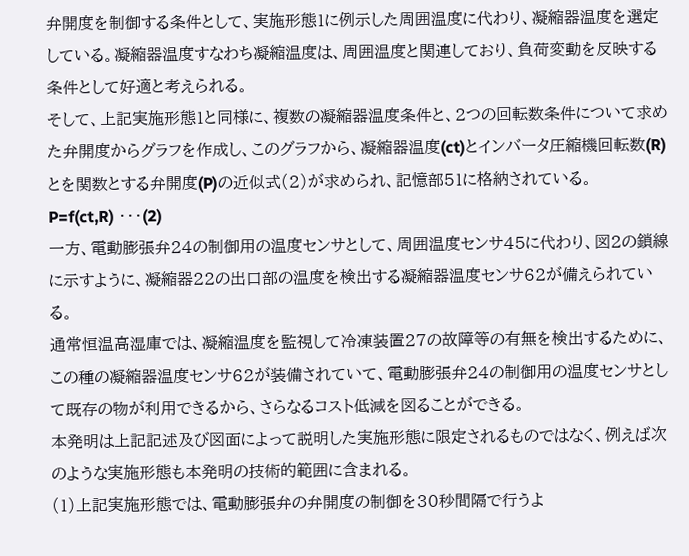弁開度を制御する条件として、実施形態1に例示した周囲温度に代わり、凝縮器温度を選定している。凝縮器温度すなわち凝縮温度は、周囲温度と関連しており、負荷変動を反映する条件として好適と考えられる。
そして、上記実施形態1と同様に、複数の凝縮器温度条件と、2つの回転数条件について求めた弁開度からグラフを作成し、このグラフから、凝縮器温度(ct)とインバータ圧縮機回転数(R)とを関数とする弁開度(P)の近似式(2)が求められ、記憶部51に格納されている。
P=f(ct,R) ・・・(2)
一方、電動膨張弁24の制御用の温度センサとして、周囲温度センサ45に代わり、図2の鎖線に示すように、凝縮器22の出口部の温度を検出する凝縮器温度センサ62が備えられている。
通常恒温高湿庫では、凝縮温度を監視して冷凍装置27の故障等の有無を検出するために、この種の凝縮器温度センサ62が装備されていて、電動膨張弁24の制御用の温度センサとして既存の物が利用できるから、さらなるコスト低減を図ることができる。
本発明は上記記述及び図面によって説明した実施形態に限定されるものではなく、例えば次のような実施形態も本発明の技術的範囲に含まれる。
(1)上記実施形態では、電動膨張弁の弁開度の制御を30秒間隔で行うよ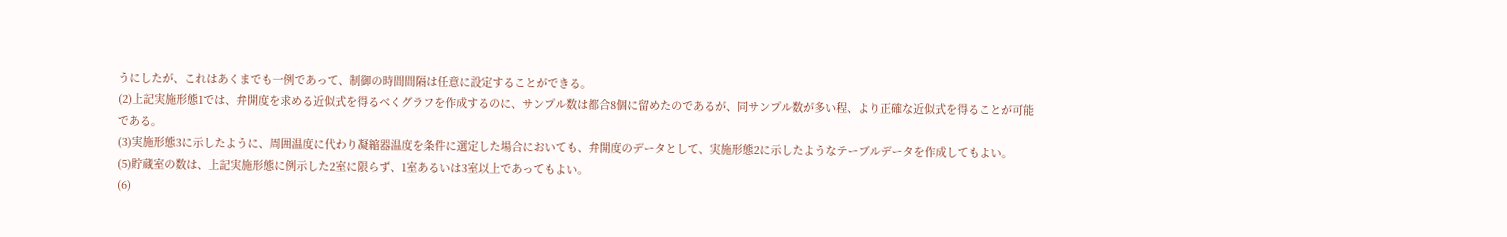うにしたが、これはあくまでも一例であって、制御の時間間隔は任意に設定することができる。
(2)上記実施形態1では、弁開度を求める近似式を得るべくグラフを作成するのに、サンプル数は都合8個に留めたのであるが、同サンプル数が多い程、より正確な近似式を得ることが可能である。
(3)実施形態3に示したように、周囲温度に代わり凝縮器温度を条件に選定した場合においても、弁開度のデータとして、実施形態2に示したようなテーブルデータを作成してもよい。
(5)貯蔵室の数は、上記実施形態に例示した2室に限らず、1室あるいは3室以上であってもよい。
(6)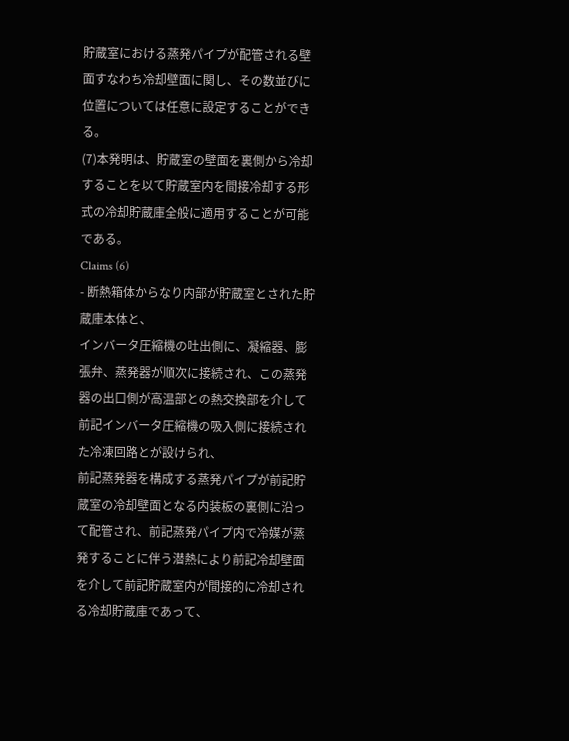貯蔵室における蒸発パイプが配管される壁面すなわち冷却壁面に関し、その数並びに位置については任意に設定することができる。
(7)本発明は、貯蔵室の壁面を裏側から冷却することを以て貯蔵室内を間接冷却する形式の冷却貯蔵庫全般に適用することが可能である。
Claims (6)
- 断熱箱体からなり内部が貯蔵室とされた貯蔵庫本体と、
インバータ圧縮機の吐出側に、凝縮器、膨張弁、蒸発器が順次に接続され、この蒸発器の出口側が高温部との熱交換部を介して前記インバータ圧縮機の吸入側に接続された冷凍回路とが設けられ、
前記蒸発器を構成する蒸発パイプが前記貯蔵室の冷却壁面となる内装板の裏側に沿って配管され、前記蒸発パイプ内で冷媒が蒸発することに伴う潜熱により前記冷却壁面を介して前記貯蔵室内が間接的に冷却される冷却貯蔵庫であって、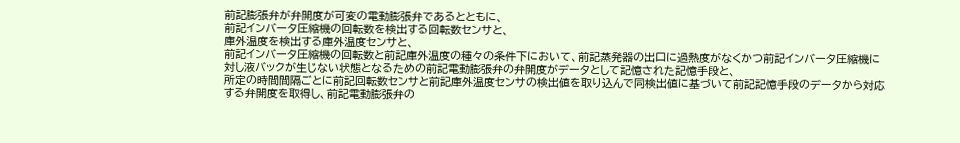前記膨張弁が弁開度が可変の電動膨張弁であるとともに、
前記インバータ圧縮機の回転数を検出する回転数センサと、
庫外温度を検出する庫外温度センサと、
前記インバータ圧縮機の回転数と前記庫外温度の種々の条件下において、前記蒸発器の出口に過熱度がなくかつ前記インバータ圧縮機に対し液バックが生じない状態となるための前記電動膨張弁の弁開度がデータとして記憶された記憶手段と、
所定の時間間隔ごとに前記回転数センサと前記庫外温度センサの検出値を取り込んで同検出値に基づいて前記記憶手段のデータから対応する弁開度を取得し、前記電動膨張弁の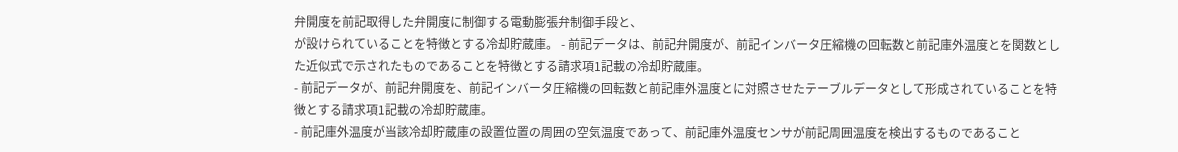弁開度を前記取得した弁開度に制御する電動膨張弁制御手段と、
が設けられていることを特徴とする冷却貯蔵庫。 - 前記データは、前記弁開度が、前記インバータ圧縮機の回転数と前記庫外温度とを関数とした近似式で示されたものであることを特徴とする請求項1記載の冷却貯蔵庫。
- 前記データが、前記弁開度を、前記インバータ圧縮機の回転数と前記庫外温度とに対照させたテーブルデータとして形成されていることを特徴とする請求項1記載の冷却貯蔵庫。
- 前記庫外温度が当該冷却貯蔵庫の設置位置の周囲の空気温度であって、前記庫外温度センサが前記周囲温度を検出するものであること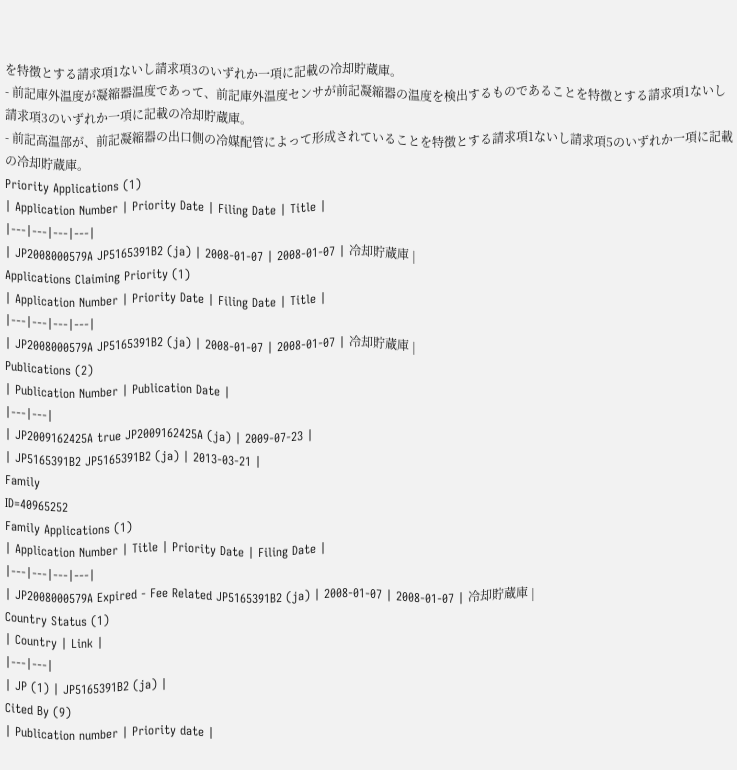を特徴とする請求項1ないし請求項3のいずれか一項に記載の冷却貯蔵庫。
- 前記庫外温度が凝縮器温度であって、前記庫外温度センサが前記凝縮器の温度を検出するものであることを特徴とする請求項1ないし請求項3のいずれか一項に記載の冷却貯蔵庫。
- 前記高温部が、前記凝縮器の出口側の冷媒配管によって形成されていることを特徴とする請求項1ないし請求項5のいずれか一項に記載の冷却貯蔵庫。
Priority Applications (1)
| Application Number | Priority Date | Filing Date | Title |
|---|---|---|---|
| JP2008000579A JP5165391B2 (ja) | 2008-01-07 | 2008-01-07 | 冷却貯蔵庫 |
Applications Claiming Priority (1)
| Application Number | Priority Date | Filing Date | Title |
|---|---|---|---|
| JP2008000579A JP5165391B2 (ja) | 2008-01-07 | 2008-01-07 | 冷却貯蔵庫 |
Publications (2)
| Publication Number | Publication Date |
|---|---|
| JP2009162425A true JP2009162425A (ja) | 2009-07-23 |
| JP5165391B2 JP5165391B2 (ja) | 2013-03-21 |
Family
ID=40965252
Family Applications (1)
| Application Number | Title | Priority Date | Filing Date |
|---|---|---|---|
| JP2008000579A Expired - Fee Related JP5165391B2 (ja) | 2008-01-07 | 2008-01-07 | 冷却貯蔵庫 |
Country Status (1)
| Country | Link |
|---|---|
| JP (1) | JP5165391B2 (ja) |
Cited By (9)
| Publication number | Priority date |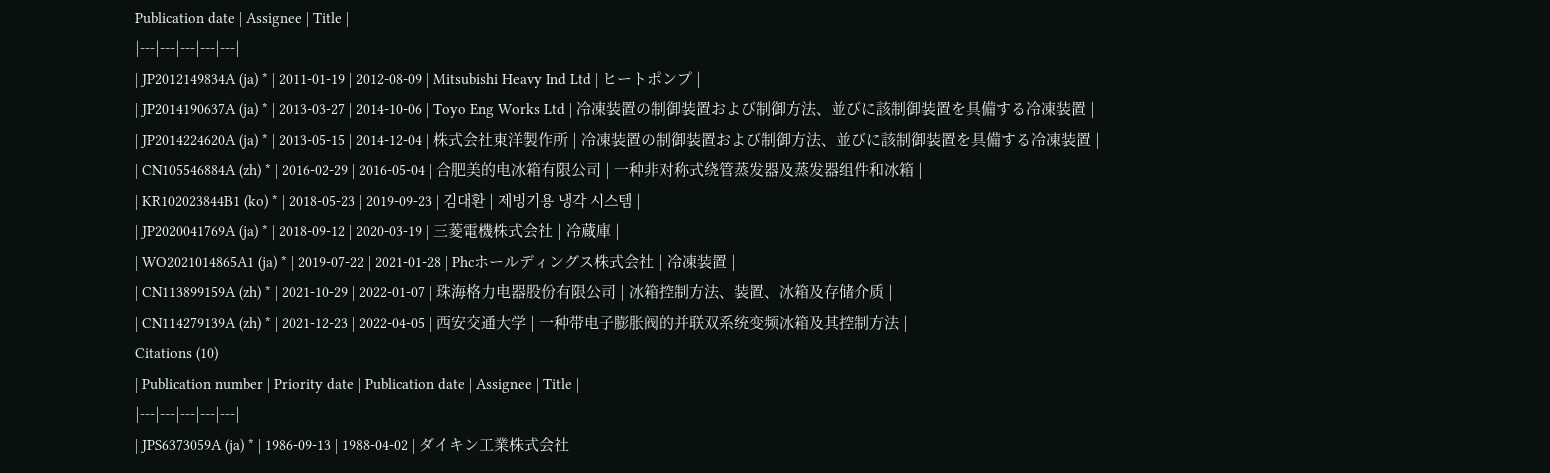Publication date | Assignee | Title |
|---|---|---|---|---|
| JP2012149834A (ja) * | 2011-01-19 | 2012-08-09 | Mitsubishi Heavy Ind Ltd | ヒートポンプ |
| JP2014190637A (ja) * | 2013-03-27 | 2014-10-06 | Toyo Eng Works Ltd | 冷凍装置の制御装置および制御方法、並びに該制御装置を具備する冷凍装置 |
| JP2014224620A (ja) * | 2013-05-15 | 2014-12-04 | 株式会社東洋製作所 | 冷凍装置の制御装置および制御方法、並びに該制御装置を具備する冷凍装置 |
| CN105546884A (zh) * | 2016-02-29 | 2016-05-04 | 合肥美的电冰箱有限公司 | 一种非对称式绕管蒸发器及蒸发器组件和冰箱 |
| KR102023844B1 (ko) * | 2018-05-23 | 2019-09-23 | 김대환 | 제빙기용 냉각 시스템 |
| JP2020041769A (ja) * | 2018-09-12 | 2020-03-19 | 三菱電機株式会社 | 冷蔵庫 |
| WO2021014865A1 (ja) * | 2019-07-22 | 2021-01-28 | Phcホールディングス株式会社 | 冷凍装置 |
| CN113899159A (zh) * | 2021-10-29 | 2022-01-07 | 珠海格力电器股份有限公司 | 冰箱控制方法、装置、冰箱及存储介质 |
| CN114279139A (zh) * | 2021-12-23 | 2022-04-05 | 西安交通大学 | 一种带电子膨胀阀的并联双系统变频冰箱及其控制方法 |
Citations (10)
| Publication number | Priority date | Publication date | Assignee | Title |
|---|---|---|---|---|
| JPS6373059A (ja) * | 1986-09-13 | 1988-04-02 | ダイキン工業株式会社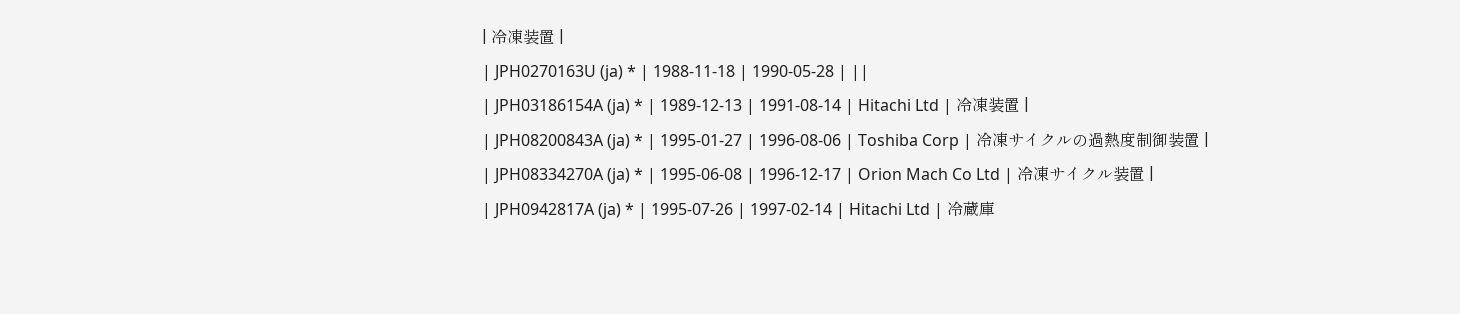| 冷凍装置 |
| JPH0270163U (ja) * | 1988-11-18 | 1990-05-28 | ||
| JPH03186154A (ja) * | 1989-12-13 | 1991-08-14 | Hitachi Ltd | 冷凍装置 |
| JPH08200843A (ja) * | 1995-01-27 | 1996-08-06 | Toshiba Corp | 冷凍サイクルの過熱度制御装置 |
| JPH08334270A (ja) * | 1995-06-08 | 1996-12-17 | Orion Mach Co Ltd | 冷凍サイクル装置 |
| JPH0942817A (ja) * | 1995-07-26 | 1997-02-14 | Hitachi Ltd | 冷蔵庫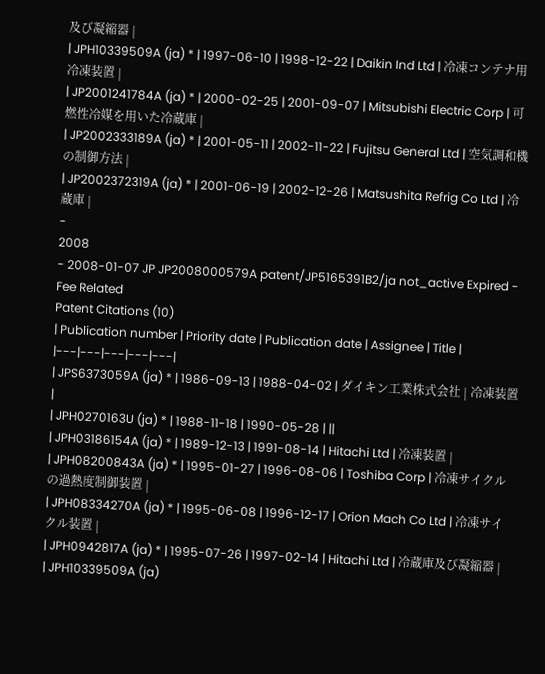及び凝縮器 |
| JPH10339509A (ja) * | 1997-06-10 | 1998-12-22 | Daikin Ind Ltd | 冷凍コンテナ用冷凍装置 |
| JP2001241784A (ja) * | 2000-02-25 | 2001-09-07 | Mitsubishi Electric Corp | 可燃性冷媒を用いた冷蔵庫 |
| JP2002333189A (ja) * | 2001-05-11 | 2002-11-22 | Fujitsu General Ltd | 空気調和機の制御方法 |
| JP2002372319A (ja) * | 2001-06-19 | 2002-12-26 | Matsushita Refrig Co Ltd | 冷蔵庫 |
-
2008
- 2008-01-07 JP JP2008000579A patent/JP5165391B2/ja not_active Expired - Fee Related
Patent Citations (10)
| Publication number | Priority date | Publication date | Assignee | Title |
|---|---|---|---|---|
| JPS6373059A (ja) * | 1986-09-13 | 1988-04-02 | ダイキン工業株式会社 | 冷凍装置 |
| JPH0270163U (ja) * | 1988-11-18 | 1990-05-28 | ||
| JPH03186154A (ja) * | 1989-12-13 | 1991-08-14 | Hitachi Ltd | 冷凍装置 |
| JPH08200843A (ja) * | 1995-01-27 | 1996-08-06 | Toshiba Corp | 冷凍サイクルの過熱度制御装置 |
| JPH08334270A (ja) * | 1995-06-08 | 1996-12-17 | Orion Mach Co Ltd | 冷凍サイクル装置 |
| JPH0942817A (ja) * | 1995-07-26 | 1997-02-14 | Hitachi Ltd | 冷蔵庫及び凝縮器 |
| JPH10339509A (ja)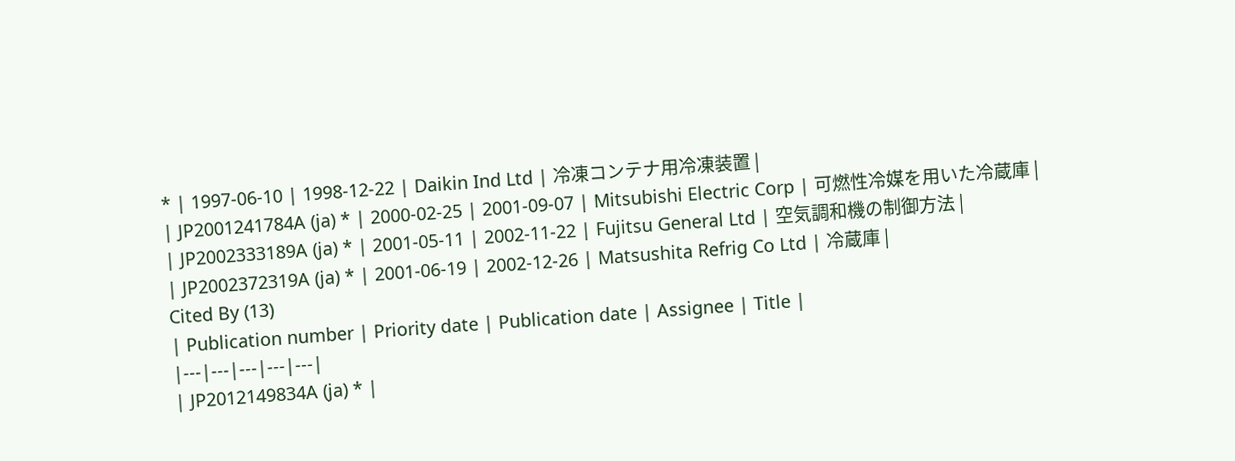* | 1997-06-10 | 1998-12-22 | Daikin Ind Ltd | 冷凍コンテナ用冷凍装置 |
| JP2001241784A (ja) * | 2000-02-25 | 2001-09-07 | Mitsubishi Electric Corp | 可燃性冷媒を用いた冷蔵庫 |
| JP2002333189A (ja) * | 2001-05-11 | 2002-11-22 | Fujitsu General Ltd | 空気調和機の制御方法 |
| JP2002372319A (ja) * | 2001-06-19 | 2002-12-26 | Matsushita Refrig Co Ltd | 冷蔵庫 |
Cited By (13)
| Publication number | Priority date | Publication date | Assignee | Title |
|---|---|---|---|---|
| JP2012149834A (ja) * |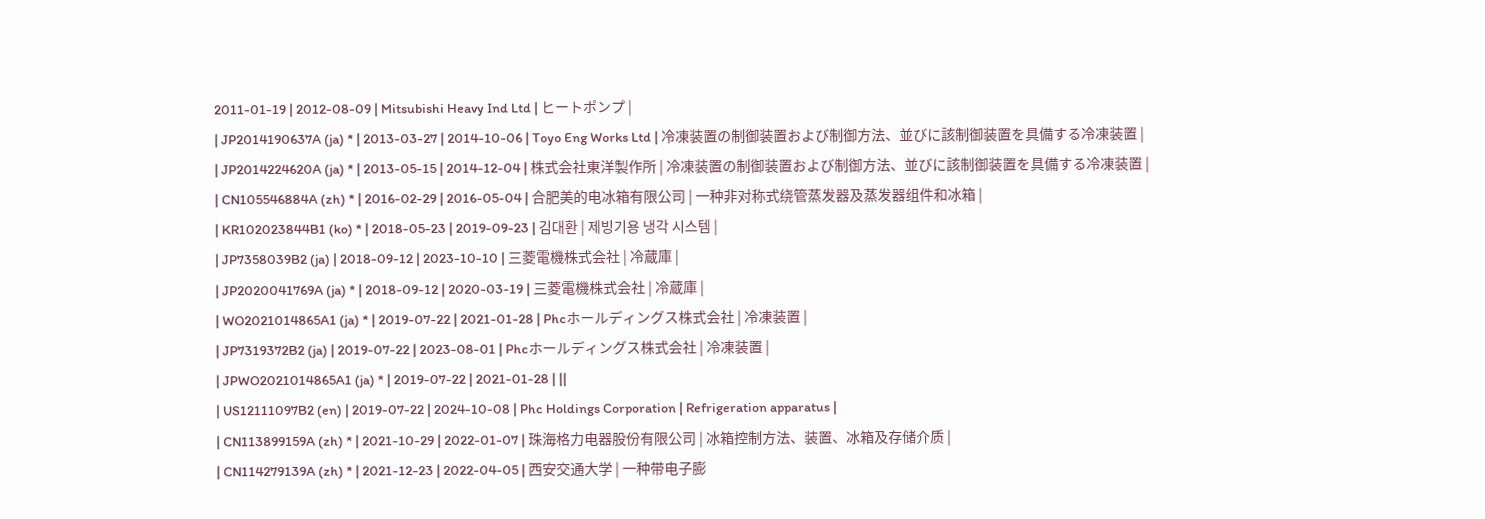2011-01-19 | 2012-08-09 | Mitsubishi Heavy Ind Ltd | ヒートポンプ |
| JP2014190637A (ja) * | 2013-03-27 | 2014-10-06 | Toyo Eng Works Ltd | 冷凍装置の制御装置および制御方法、並びに該制御装置を具備する冷凍装置 |
| JP2014224620A (ja) * | 2013-05-15 | 2014-12-04 | 株式会社東洋製作所 | 冷凍装置の制御装置および制御方法、並びに該制御装置を具備する冷凍装置 |
| CN105546884A (zh) * | 2016-02-29 | 2016-05-04 | 合肥美的电冰箱有限公司 | 一种非对称式绕管蒸发器及蒸发器组件和冰箱 |
| KR102023844B1 (ko) * | 2018-05-23 | 2019-09-23 | 김대환 | 제빙기용 냉각 시스템 |
| JP7358039B2 (ja) | 2018-09-12 | 2023-10-10 | 三菱電機株式会社 | 冷蔵庫 |
| JP2020041769A (ja) * | 2018-09-12 | 2020-03-19 | 三菱電機株式会社 | 冷蔵庫 |
| WO2021014865A1 (ja) * | 2019-07-22 | 2021-01-28 | Phcホールディングス株式会社 | 冷凍装置 |
| JP7319372B2 (ja) | 2019-07-22 | 2023-08-01 | Phcホールディングス株式会社 | 冷凍装置 |
| JPWO2021014865A1 (ja) * | 2019-07-22 | 2021-01-28 | ||
| US12111097B2 (en) | 2019-07-22 | 2024-10-08 | Phc Holdings Corporation | Refrigeration apparatus |
| CN113899159A (zh) * | 2021-10-29 | 2022-01-07 | 珠海格力电器股份有限公司 | 冰箱控制方法、装置、冰箱及存储介质 |
| CN114279139A (zh) * | 2021-12-23 | 2022-04-05 | 西安交通大学 | 一种带电子膨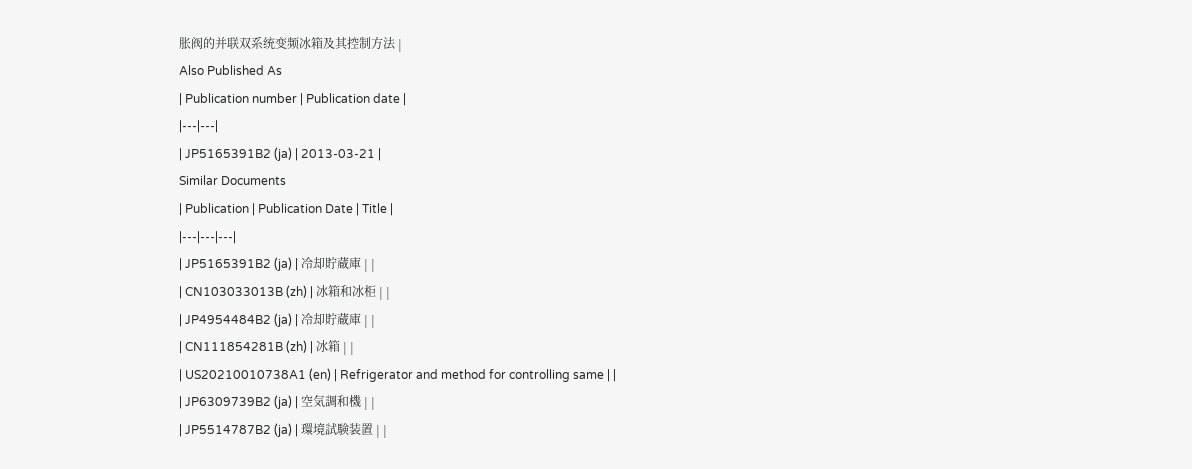胀阀的并联双系统变频冰箱及其控制方法 |
Also Published As
| Publication number | Publication date |
|---|---|
| JP5165391B2 (ja) | 2013-03-21 |
Similar Documents
| Publication | Publication Date | Title |
|---|---|---|
| JP5165391B2 (ja) | 冷却貯蔵庫 | |
| CN103033013B (zh) | 冰箱和冰柜 | |
| JP4954484B2 (ja) | 冷却貯蔵庫 | |
| CN111854281B (zh) | 冰箱 | |
| US20210010738A1 (en) | Refrigerator and method for controlling same | |
| JP6309739B2 (ja) | 空気調和機 | |
| JP5514787B2 (ja) | 環境試験装置 | |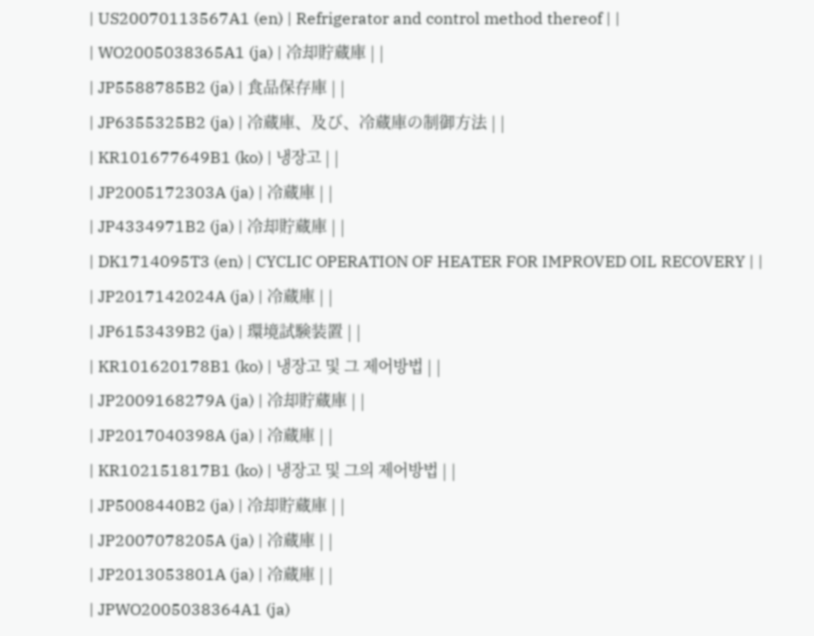| US20070113567A1 (en) | Refrigerator and control method thereof | |
| WO2005038365A1 (ja) | 冷却貯蔵庫 | |
| JP5588785B2 (ja) | 食品保存庫 | |
| JP6355325B2 (ja) | 冷蔵庫、及び、冷蔵庫の制御方法 | |
| KR101677649B1 (ko) | 냉장고 | |
| JP2005172303A (ja) | 冷蔵庫 | |
| JP4334971B2 (ja) | 冷却貯蔵庫 | |
| DK1714095T3 (en) | CYCLIC OPERATION OF HEATER FOR IMPROVED OIL RECOVERY | |
| JP2017142024A (ja) | 冷蔵庫 | |
| JP6153439B2 (ja) | 環境試験装置 | |
| KR101620178B1 (ko) | 냉장고 및 그 제어방법 | |
| JP2009168279A (ja) | 冷却貯蔵庫 | |
| JP2017040398A (ja) | 冷蔵庫 | |
| KR102151817B1 (ko) | 냉장고 및 그의 제어방법 | |
| JP5008440B2 (ja) | 冷却貯蔵庫 | |
| JP2007078205A (ja) | 冷蔵庫 | |
| JP2013053801A (ja) | 冷蔵庫 | |
| JPWO2005038364A1 (ja)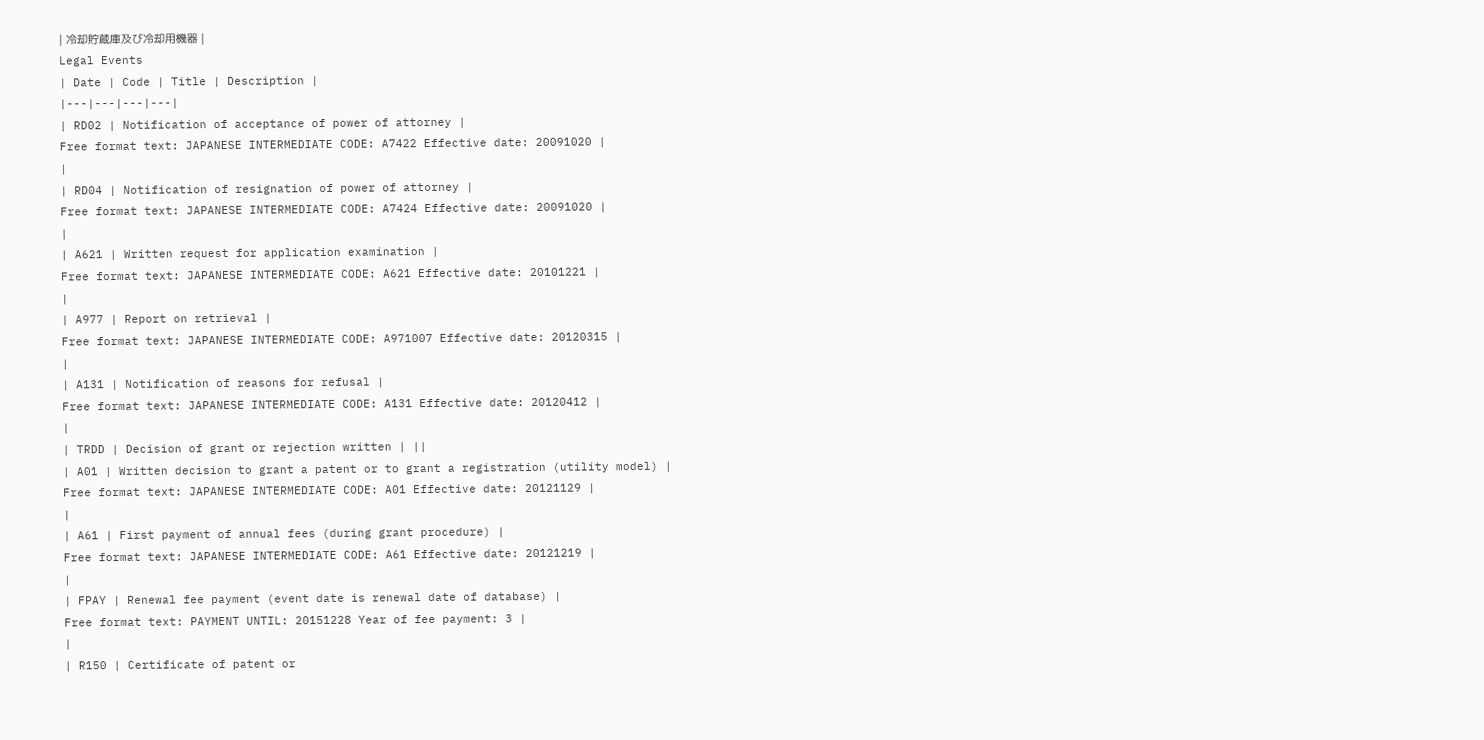| 冷却貯蔵庫及び冷却用機器 |
Legal Events
| Date | Code | Title | Description |
|---|---|---|---|
| RD02 | Notification of acceptance of power of attorney |
Free format text: JAPANESE INTERMEDIATE CODE: A7422 Effective date: 20091020 |
|
| RD04 | Notification of resignation of power of attorney |
Free format text: JAPANESE INTERMEDIATE CODE: A7424 Effective date: 20091020 |
|
| A621 | Written request for application examination |
Free format text: JAPANESE INTERMEDIATE CODE: A621 Effective date: 20101221 |
|
| A977 | Report on retrieval |
Free format text: JAPANESE INTERMEDIATE CODE: A971007 Effective date: 20120315 |
|
| A131 | Notification of reasons for refusal |
Free format text: JAPANESE INTERMEDIATE CODE: A131 Effective date: 20120412 |
|
| TRDD | Decision of grant or rejection written | ||
| A01 | Written decision to grant a patent or to grant a registration (utility model) |
Free format text: JAPANESE INTERMEDIATE CODE: A01 Effective date: 20121129 |
|
| A61 | First payment of annual fees (during grant procedure) |
Free format text: JAPANESE INTERMEDIATE CODE: A61 Effective date: 20121219 |
|
| FPAY | Renewal fee payment (event date is renewal date of database) |
Free format text: PAYMENT UNTIL: 20151228 Year of fee payment: 3 |
|
| R150 | Certificate of patent or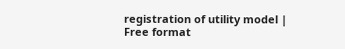registration of utility model |
Free format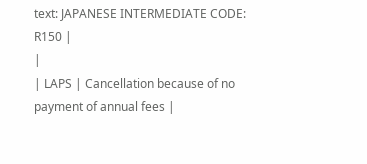text: JAPANESE INTERMEDIATE CODE: R150 |
|
| LAPS | Cancellation because of no payment of annual fees |